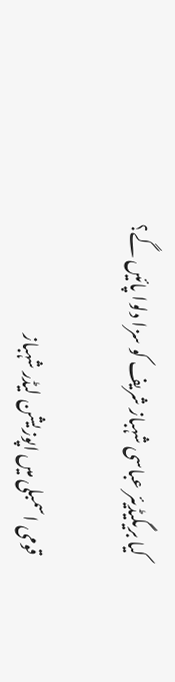کیا بریگیڈیئر عباسی شہباز شریف کو سزا دلوا پائیں گے؟

قومی اسمبلی میں اپوزیشن لیڈر شہباز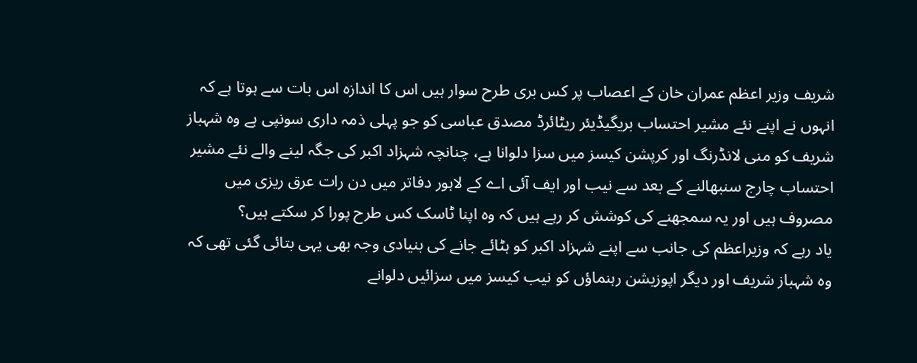شریف وزیر اعظم عمران خان کے اعصاب پر کس بری طرح سوار ہیں اس کا اندازہ اس بات سے ہوتا ہے کہ انہوں نے اپنے نئے مشیر احتساب بریگیڈیئر ریٹائرڈ مصدق عباسی کو جو پہلی ذمہ داری سونپی ہے وہ شہباز شریف کو منی لانڈرنگ اور کرپشن کیسز میں سزا دلوانا ہے، چنانچہ شہزاد اکبر کی جگہ لینے والے نئے مشیر احتساب چارج سنبھالنے کے بعد سے نیب اور ایف آئی اے کے لاہور دفاتر میں دن رات عرق ریزی میں مصروف ہیں اور یہ سمجھنے کی کوشش کر رہے ہیں کہ وہ اپنا ٹاسک کس طرح پورا کر سکتے ہیں؟
یاد رہے کہ وزیراعظم کی جانب سے اپنے شہزاد اکبر کو ہٹائے جانے کی بنیادی وجہ بھی یہی بتائی گئی تھی کہ وہ شہباز شریف اور دیگر اپوزیشن رہنماؤں کو نیب کیسز میں سزائیں دلوانے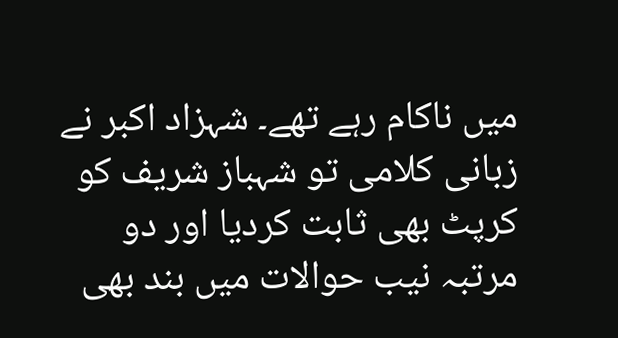میں ناکام رہے تھے۔ شہزاد اکبر نے زبانی کلامی تو شہباز شریف کو کرپٹ بھی ثابت کردیا اور دو مرتبہ نیب حوالات میں بند بھی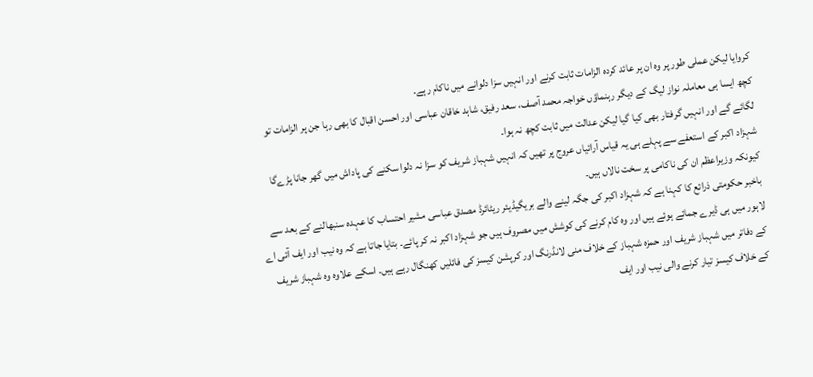کروایا لیکن عملی طور پر وہ ان پر عائد کردہ الزامات ثابت کرنے اور انہیں سزا دلوانے میں ناکام رہے۔
کچھ ایسا ہی معاملہ نواز لیگ کے دیگر رہنماؤں خواجہ محمد آصف، سعد رفیق، شاہد خاقان عباسی اور احسن اقبال کا بھی رہا جن پر الزامات تو لگائے گے اور انہیں گرفتار بھی کیا گیا لیکن عدالت میں ثابت کچھ نہ ہوا۔
شہزاد اکبر کے استعفے سے پہلے ہی یہ قیاس آرائیاں عروج پر تھیں کہ انہیں شہباز شریف کو سزا نہ دلوا سکنے کی پاداش میں گھر جانا پڑےگا کیونکہ وزیراعظم ان کی ناکامی پر سخت نالاں ہیں۔
باخبر حکومتی ذرائع کا کہنا ہے کہ شہزاد اکبر کی جگہ لینے والے بریگیڈیئر ریٹائرڈ مصدق عباسی مشیر احتساب کا عہدہ سنبھالنے کے بعد سے لاہور میں ہی ڈیرے جمائے ہوئے ہیں اور وہ کام کرنے کی کوشش میں مصروف ہیں جو شہزاد اکبر نہ کر پائے۔ بتایا جاتا ہے کہ وہ نیب اور ایف آئی اے کے دفاتر میں شہباز شریف اور حمزہ شہباز کے خلاف منی لانڈرنگ اور کرپشن کیسز کی فائلیں کھنگال رہے ہیں۔ اسکے علاوہ وہ شہباز شریف کے خلاف کیسز تیار کرنے والی نیب اور ایف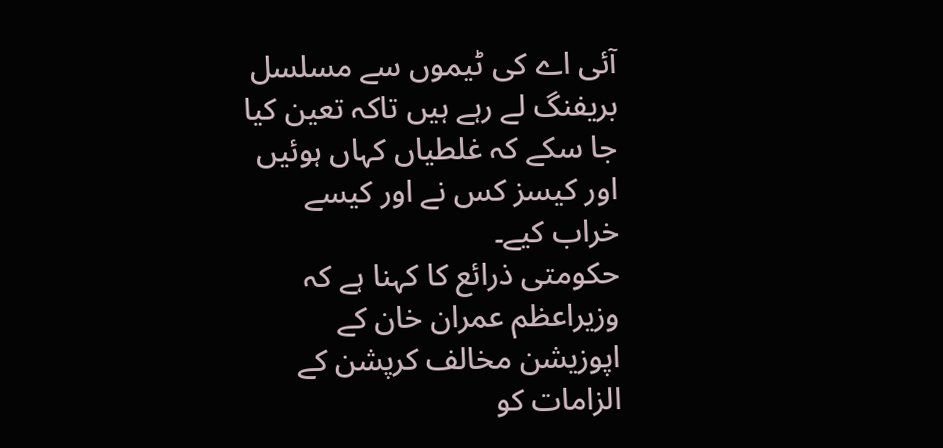آئی اے کی ٹیموں سے مسلسل بریفنگ لے رہے ہیں تاکہ تعین کیا جا سکے کہ غلطیاں کہاں ہوئیں اور کیسز کس نے اور کیسے خراب کیے۔
حکومتی ذرائع کا کہنا ہے کہ وزیراعظم عمران خان کے اپوزیشن مخالف کرپشن کے الزامات کو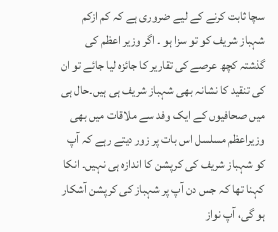سچا ثابت کرنے کے لیے ضروری ہے کہ کم ازکم شہباز شریف کو تو سزا ہو ۔ اگر وزیر اعظم کی گذشتہ کچھ عرصے کی تقاریر کا جائزہ لیا جائے تو ان کی تنقید کا نشانہ بھی شہباز شریف ہی ہیں۔حال ہی میں صحافیوں کے ایک وفد سے ملاقات میں بھی وزیراعظم مسلسل اس بات پر زور دیتے رہے کہ آپ کو شہباز شریف کی کرپشن کا اندازہ ہی نہیں۔ انکا کہنا تھا کہ جس دن آپ پر شہباز کی کرپشن آشکار ہو گی، آپ نواز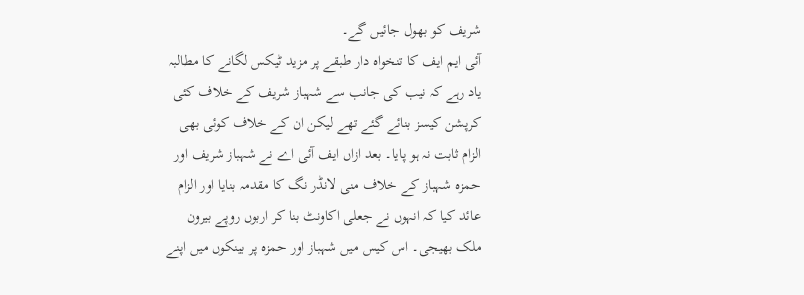شریف کو بھول جائیں گے۔
آئی ایم ایف کا تنخواہ دار طبقے پر مزید ٹیکس لگانے کا مطالبہ
یاد رہے کہ نیب کی جانب سے شہباز شریف کے خلاف کئی کرپشن کیسز بنائے گئے تھے لیکن ان کے خلاف کوئی بھی الزام ثابت نہ ہو پایا۔ بعد ازاں ایف آئی اے نے شہباز شریف اور حمزہ شہباز کے خلاف منی لانڈر نگ کا مقدمہ بنایا اور الزام عائد کیا کہ انہوں نے جعلی اکاونٹ بنا کر اربوں روپے بیرون ملک بھیجی۔ اس کیس میں شہباز اور حمزہ پر بینکوں میں اپنے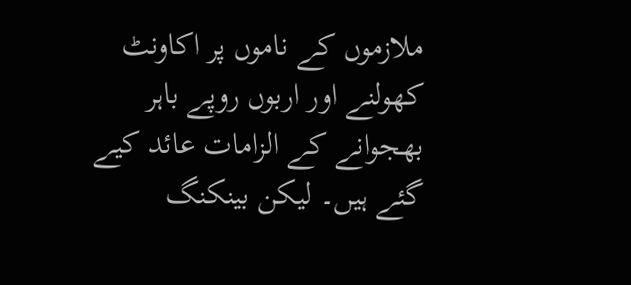ملازموں کے ناموں پر اکاونٹ کھولنے اور اربوں روپے باہر بھجوانے کے الزامات عائد کیے گئے ہیں۔ لیکن بینکنگ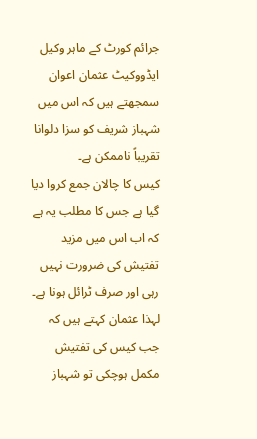جرائم کورٹ کے ماہر وکیل ایڈووکیٹ عثمان اعوان سمجھتے ہیں کہ اس میں شہباز شریف کو سزا دلوانا تقریباً ناممکن ہے۔
کیس کا چالان جمع کروا دیا گیا ہے جس کا مطلب یہ ہے کہ اب اس میں مزید تفتیش کی ضرورت نہیں رہی اور صرف ٹرائل ہونا ہے۔ لہذا عثمان کہتے ہیں کہ جب کیس کی تفتیش مکمل ہوچکی تو شہباز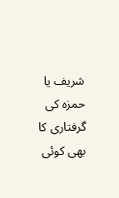شریف یا حمزہ کی گرفتاری کا بھی کوئی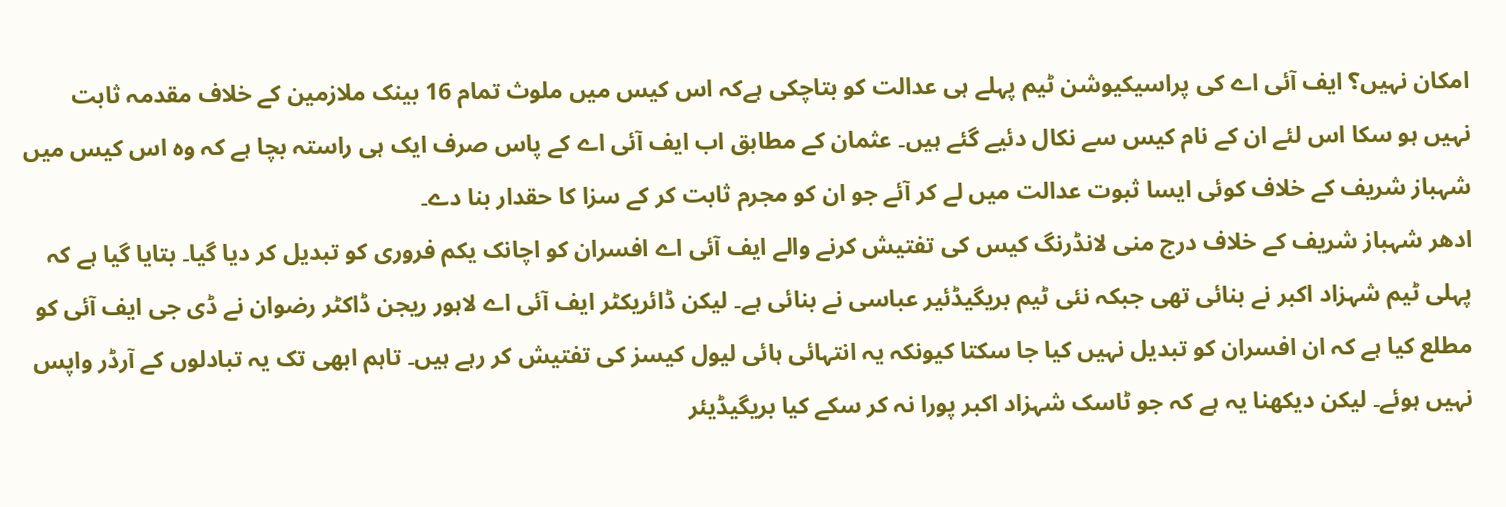امکان نہیں؟ ایف آئی اے کی پراسیکیوشن ٹیم پہلے ہی عدالت کو بتاچکی ہےکہ اس کیس میں ملوث تمام 16 بینک ملازمین کے خلاف مقدمہ ثابت نہیں ہو سکا اس لئے ان کے نام کیس سے نکال دئیے گئے ہیں۔ عثمان کے مطابق اب ایف آئی اے کے پاس صرف ایک ہی راستہ بچا ہے کہ وہ اس کیس میں شہباز شریف کے خلاف کوئی ایسا ثبوت عدالت میں لے کر آئے جو ان کو مجرم ثابت کر کے سزا کا حقدار بنا دے۔
ادھر شہباز شریف کے خلاف درج منی لانڈرنگ کیس کی تفتیش کرنے والے ایف آئی اے افسران کو اچانک یکم فروری کو تبدیل کر دیا گیا۔ بتایا گیا ہے کہ پہلی ٹیم شہزاد اکبر نے بنائی تھی جبکہ نئی ٹیم بریگیڈئیر عباسی نے بنائی ہے۔ لیکن ڈائریکٹر ایف آئی اے لاہور ریجن ڈاکٹر رضوان نے ڈی جی ایف آئی کو مطلع کیا ہے کہ ان افسران کو تبدیل نہیں کیا جا سکتا کیونکہ یہ انتہائی ہائی لیول کیسز کی تفتیش کر رہے ہیں۔ تاہم ابھی تک یہ تبادلوں کے آرڈر واپس نہیں ہوئے۔ لیکن دیکھنا یہ ہے کہ جو ٹاسک شہزاد اکبر پورا نہ کر سکے کیا بریگیڈیئر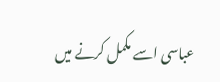عباسی اسے مکمل کرنے میں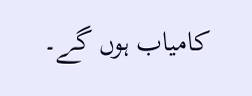کامیاب ہوں گے۔